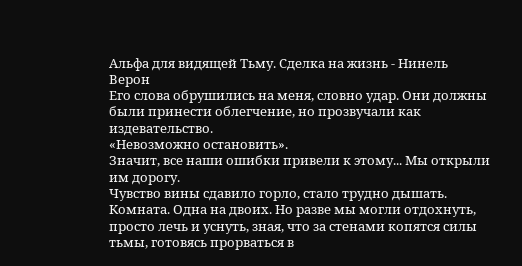Альфа для видящей Тьму. Сделка на жизнь - Нинель Верон
Его слова обрушились на меня, словно удар. Они должны были принести облегчение, но прозвучали как издевательство.
«Невозможно остановить».
Значит, все наши ошибки привели к этому... Мы открыли им дорогу.
Чувство вины сдавило горло, стало трудно дышать.
Комната. Одна на двоих. Но разве мы могли отдохнуть, просто лечь и уснуть, зная, что за стенами копятся силы тьмы, готовясь прорваться в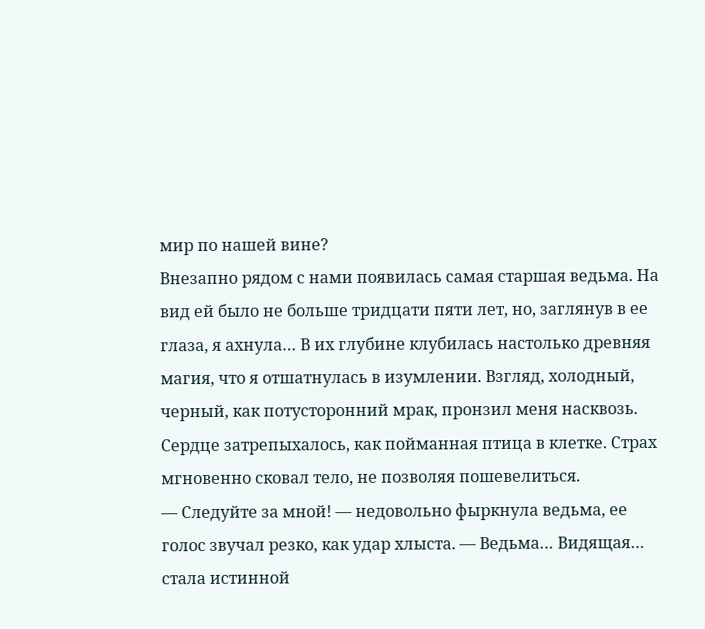мир по нашей вине?
Внезапно рядом с нами появилась самая старшая ведьма. На вид ей было не больше тридцати пяти лет, но, заглянув в ее глаза, я ахнула… В их глубине клубилась настолько древняя магия, что я отшатнулась в изумлении. Взгляд, холодный, черный, как потусторонний мрак, пронзил меня насквозь.
Сердце затрепыхалось, как пойманная птица в клетке. Страх мгновенно сковал тело, не позволяя пошевелиться.
— Следуйте за мной! — недовольно фыркнула ведьма, ее голос звучал резко, как удар хлыста. — Ведьма… Видящая… стала истинной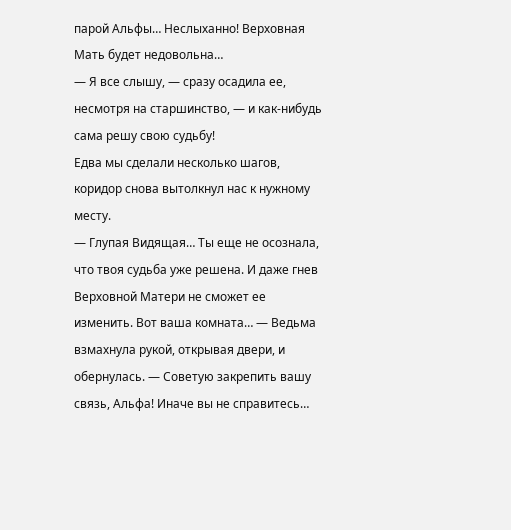парой Альфы… Неслыханно! Верховная Мать будет недовольна…
— Я все слышу, — сразу осадила ее, несмотря на старшинство, — и как-нибудь сама решу свою судьбу!
Едва мы сделали несколько шагов, коридор снова вытолкнул нас к нужному месту.
— Глупая Видящая… Ты еще не осознала, что твоя судьба уже решена. И даже гнев Верховной Матери не сможет ее изменить. Вот ваша комната… — Ведьма взмахнула рукой, открывая двери, и обернулась. — Советую закрепить вашу связь, Альфа! Иначе вы не справитесь…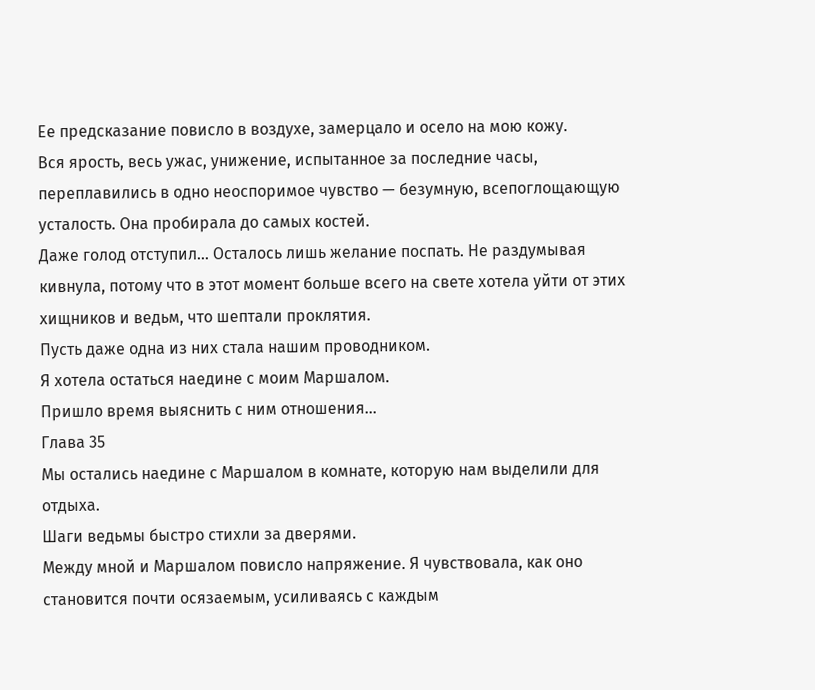Ее предсказание повисло в воздухе, замерцало и осело на мою кожу.
Вся ярость, весь ужас, унижение, испытанное за последние часы, переплавились в одно неоспоримое чувство — безумную, всепоглощающую усталость. Она пробирала до самых костей.
Даже голод отступил… Осталось лишь желание поспать. Не раздумывая кивнула, потому что в этот момент больше всего на свете хотела уйти от этих хищников и ведьм, что шептали проклятия.
Пусть даже одна из них стала нашим проводником.
Я хотела остаться наедине с моим Маршалом.
Пришло время выяснить с ним отношения…
Глава 35
Мы остались наедине с Маршалом в комнате, которую нам выделили для отдыха.
Шаги ведьмы быстро стихли за дверями.
Между мной и Маршалом повисло напряжение. Я чувствовала, как оно становится почти осязаемым, усиливаясь с каждым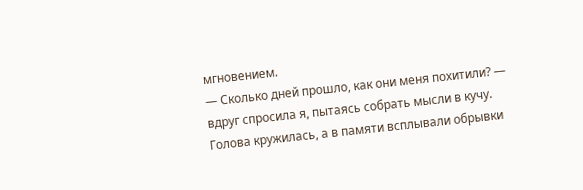мгновением.
— Сколько дней прошло, как они меня похитили? — вдруг спросила я, пытаясь собрать мысли в кучу. Голова кружилась, а в памяти всплывали обрывки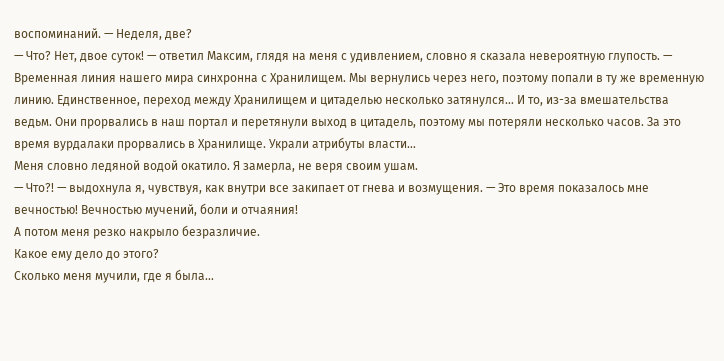воспоминаний. — Неделя, две?
— Что? Нет, двое суток! — ответил Максим, глядя на меня с удивлением, словно я сказала невероятную глупость. — Временная линия нашего мира синхронна с Хранилищем. Мы вернулись через него, поэтому попали в ту же временную линию. Единственное, переход между Хранилищем и цитаделью несколько затянулся… И то, из-за вмешательства ведьм. Они прорвались в наш портал и перетянули выход в цитадель, поэтому мы потеряли несколько часов. За это время вурдалаки прорвались в Хранилище. Украли атрибуты власти…
Меня словно ледяной водой окатило. Я замерла, не веря своим ушам.
— Что?! — выдохнула я, чувствуя, как внутри все закипает от гнева и возмущения. — Это время показалось мне вечностью! Вечностью мучений, боли и отчаяния!
А потом меня резко накрыло безразличие.
Какое ему дело до этого?
Сколько меня мучили, где я была…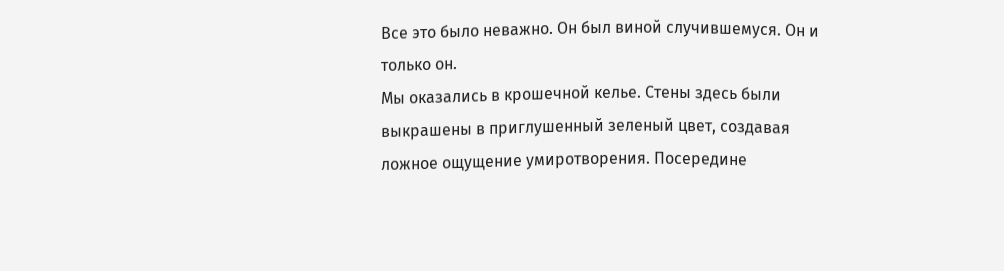Все это было неважно. Он был виной случившемуся. Он и только он.
Мы оказались в крошечной келье. Стены здесь были выкрашены в приглушенный зеленый цвет, создавая ложное ощущение умиротворения. Посередине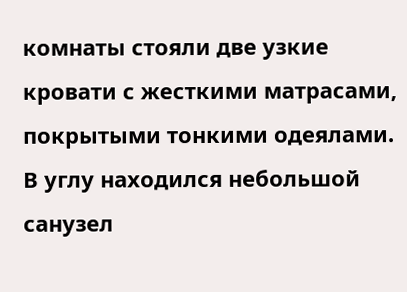комнаты стояли две узкие кровати с жесткими матрасами, покрытыми тонкими одеялами. В углу находился небольшой санузел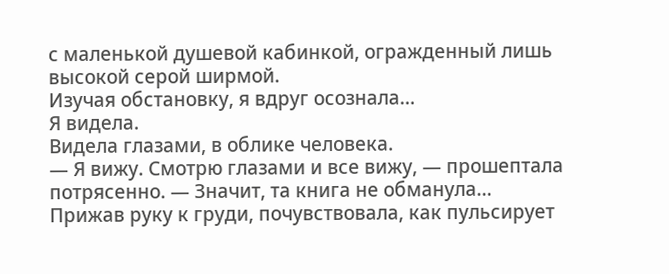с маленькой душевой кабинкой, огражденный лишь высокой серой ширмой.
Изучая обстановку, я вдруг осознала…
Я видела.
Видела глазами, в облике человека.
— Я вижу. Смотрю глазами и все вижу, — прошептала потрясенно. — Значит, та книга не обманула…
Прижав руку к груди, почувствовала, как пульсирует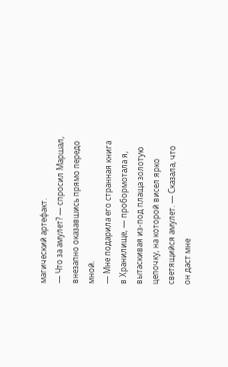магический артефакт.
— Что за амулет? — спросил Маршал, внезапно оказавшись прямо передо мной.
— Мне подарила его странная книга в Хранилище, — пробормотала я, вытаскивая из-под плаща золотую цепочку, на которой висел ярко светящийся амулет. — Сказала, что он даст мне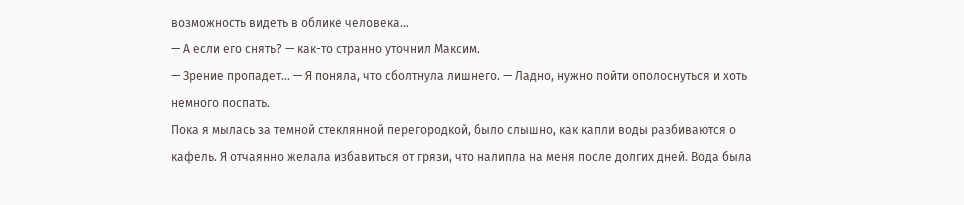возможность видеть в облике человека…
— А если его снять? — как-то странно уточнил Максим.
— Зрение пропадет… — Я поняла, что сболтнула лишнего. — Ладно, нужно пойти ополоснуться и хоть немного поспать.
Пока я мылась за темной стеклянной перегородкой, было слышно, как капли воды разбиваются о кафель. Я отчаянно желала избавиться от грязи, что налипла на меня после долгих дней. Вода была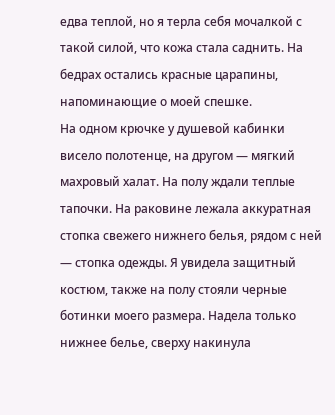едва теплой, но я терла себя мочалкой с такой силой, что кожа стала саднить. На бедрах остались красные царапины, напоминающие о моей спешке.
На одном крючке у душевой кабинки висело полотенце, на другом — мягкий махровый халат. На полу ждали теплые тапочки. На раковине лежала аккуратная стопка свежего нижнего белья, рядом с ней — стопка одежды. Я увидела защитный костюм, также на полу стояли черные ботинки моего размера. Надела только нижнее белье, сверху накинула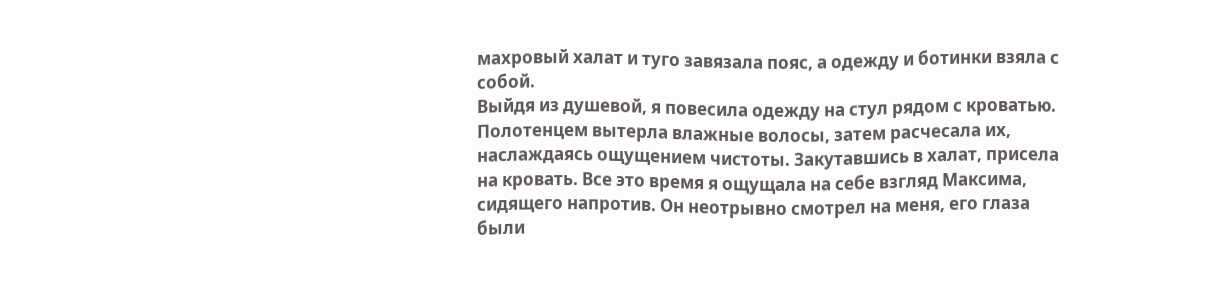махровый халат и туго завязала пояс, а одежду и ботинки взяла с собой.
Выйдя из душевой, я повесила одежду на стул рядом с кроватью. Полотенцем вытерла влажные волосы, затем расчесала их, наслаждаясь ощущением чистоты. Закутавшись в халат, присела на кровать. Все это время я ощущала на себе взгляд Максима, сидящего напротив. Он неотрывно смотрел на меня, его глаза были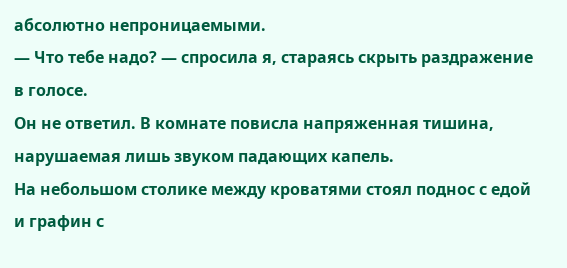абсолютно непроницаемыми.
— Что тебе надо? — спросила я, стараясь скрыть раздражение в голосе.
Он не ответил. В комнате повисла напряженная тишина, нарушаемая лишь звуком падающих капель.
На небольшом столике между кроватями стоял поднос с едой и графин с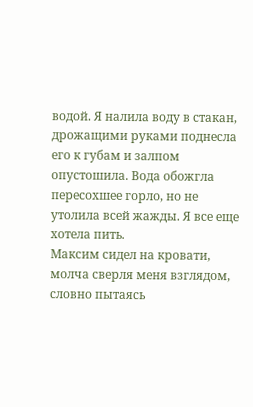водой. Я налила воду в стакан, дрожащими руками поднесла его к губам и залпом опустошила. Вода обожгла пересохшее горло, но не утолила всей жажды. Я все еще хотела пить.
Максим сидел на кровати, молча сверля меня взглядом, словно пытаясь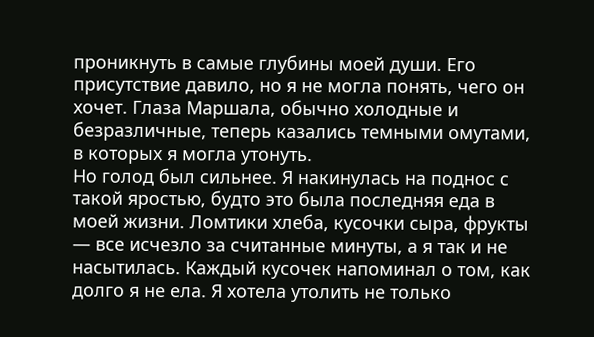проникнуть в самые глубины моей души. Его присутствие давило, но я не могла понять, чего он хочет. Глаза Маршала, обычно холодные и безразличные, теперь казались темными омутами, в которых я могла утонуть.
Но голод был сильнее. Я накинулась на поднос с такой яростью, будто это была последняя еда в моей жизни. Ломтики хлеба, кусочки сыра, фрукты — все исчезло за считанные минуты, а я так и не насытилась. Каждый кусочек напоминал о том, как долго я не ела. Я хотела утолить не только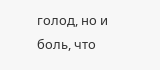голод, но и боль, что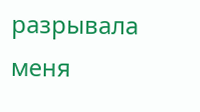разрывала меня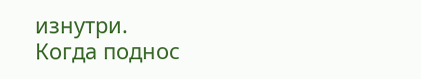изнутри.
Когда поднос